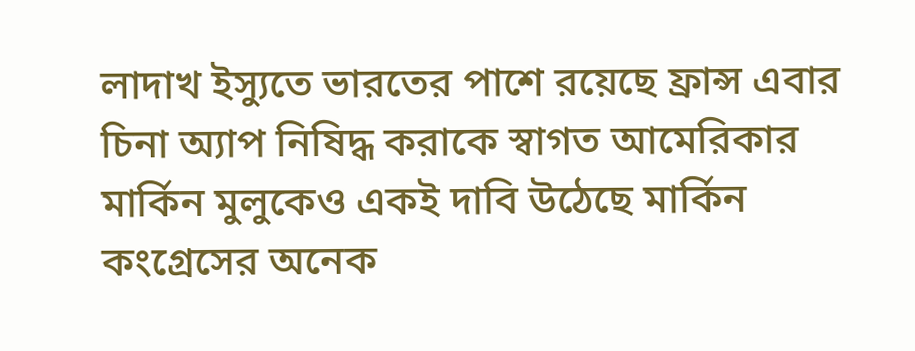লাদাখ ইস্যুতে ভারতের পাশে রয়েছে ফ্রান্স এবার চিনা অ্যাপ নিষিদ্ধ করাকে স্বাগত আমেরিকার মার্কিন মুলুকেও একই দাবি উঠেছে মার্কিন কংগ্রেসের অনেক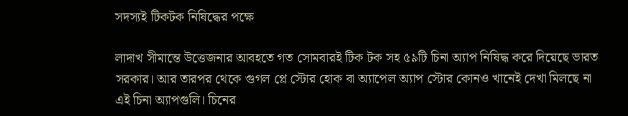সদস্যই টিকটক নিষিদ্ধের পক্ষে

লাদাখ সীমান্তে উত্তেজনার আবহতে গত সোমবারই টিক টক সহ ৫৯টি চিনা অ্যাপ নিষিদ্ধ করে দিয়েছে ভারত সরকার। আর তারপর থেকে গুগল প্লে স্টোর হোক বা অ্যাপেল অ্যাপ স্টোর কোনও খানেই দেখা মিলছে না এই চিনা অ্যাপগুলি। চিনের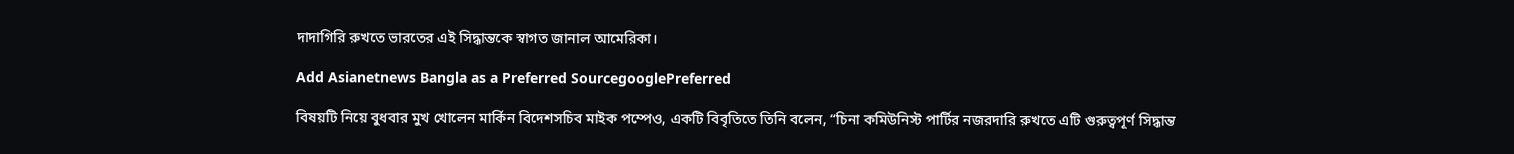দাদাগিরি রুখতে ভারতের এই সিদ্ধান্তকে স্বাগত জানাল আমেরিকা।

Add Asianetnews Bangla as a Preferred SourcegooglePreferred

বিষয়টি নিয়ে বুধবার মুখ খোলেন মার্কিন বিদেশসচিব মাইক পম্পেও, একটি বিবৃতিতে তিনি বলেন, “চিনা কমিউনিস্ট পার্টির নজরদারি রুখতে এটি গুরুত্বপূর্ণ সিদ্ধান্ত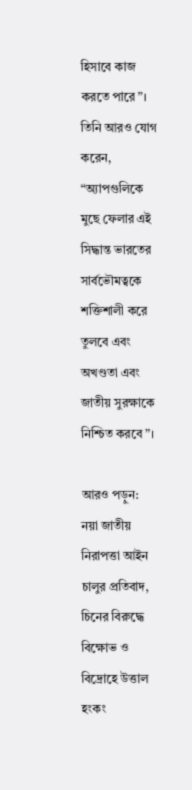হিসাবে কাজ করতে পারে”। তিনি আরও যোগ করেন, “অ্যাপগুলিকে মুছে ফেলার এই সিদ্ধান্ত ভারতের সার্বভৌমত্বকে শক্তিশালী করে তুলবে এবং অখণ্ডতা এবং জাতীয় সুরক্ষাকে নিশ্চিত করবে”।

আরও পড়ুন: নয়া জাতীয় নিরাপত্তা আইন চালুর প্রতিবাদ, চিনের বিরুদ্ধে বিক্ষোভ ও বিদ্রোহে উত্তাল হংকং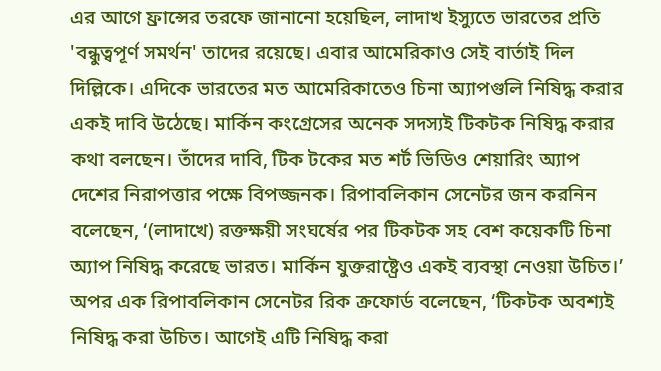এর আগে ফ্রান্সের তরফে জানানো হয়েছিল, লাদাখ ইস্যুতে ভারতের প্রতি 'বন্ধুত্বপূর্ণ সমর্থন' তাদের রয়েছে। এবার আমেরিকাও সেই বার্তাই দিল দিল্লিকে। এদিকে ভারতের মত আমেরিকাতেও চিনা অ্যাপগুলি নিষিদ্ধ করার একই দাবি উঠেছে। মার্কিন কংগ্রেসের অনেক সদস্যই টিকটক নিষিদ্ধ করার কথা বলছেন। তাঁদের দাবি, টিক টকের মত শর্ট ভিডিও শেয়ারিং অ্যাপ দেশের নিরাপত্তার পক্ষে বিপজ্জনক। রিপাবলিকান সেনেটর জন করনিন বলেছেন, ‘(লাদাখে) রক্তক্ষয়ী সংঘর্ষের পর টিকটক সহ বেশ কয়েকটি চিনা অ্যাপ নিষিদ্ধ করেছে ভারত। মার্কিন যুক্তরাষ্ট্রেও একই ব্যবস্থা নেওয়া উচিত।’ অপর এক রিপাবলিকান সেনেটর রিক ক্রফোর্ড বলেছেন, ‘টিকটক অবশ্যই নিষিদ্ধ করা উচিত। আগেই এটি নিষিদ্ধ করা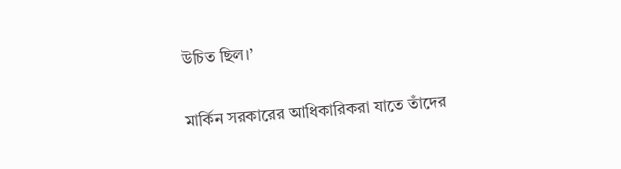উচিত ছিল।’

মার্কিন সরকারের আধিকারিকরা যাতে তাঁদের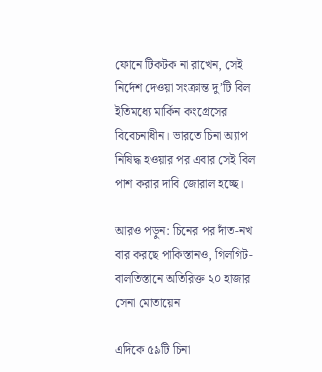ফোনে টিকটক না রাখেন, সেই নির্দেশ দেওয়া সংক্রান্ত দু’টি বিল ইতিমধ্যে মার্কিন কংগ্রেসের বিবেচনাধীন। ভারতে চিনা অ্যাপ নিষিদ্ধ হওয়ার পর এবার সেই বিল পাশ করার দাবি জোরাল হচ্ছে।

আরও পড়ুন: চিনের পর দাঁত-নখ বার করছে পাকিস্তানও, গিলগিট-বালতিস্তানে অতিরিক্ত ২০ হাজার সেনা মোতায়েন

এদিকে ৫৯টি চিনা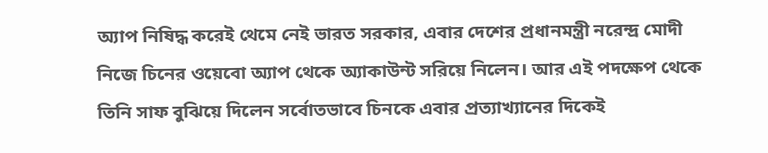অ্যাপ নিষিদ্ধ করেই থেমে নেই ভারত সরকার, এবার দেশের প্রধানমন্ত্রী নরেন্দ্র মোদী নিজে চিনের ওয়েবো অ্যাপ থেকে অ্যাকাউন্ট সরিয়ে নিলেন। আর এই পদক্ষেপ থেকে তিনি সাফ বুঝিয়ে দিলেন সর্বোতভাবে চিনকে এবার প্রত্যাখ্যানের দিকেই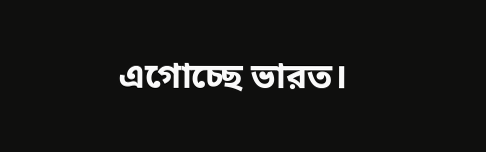এগোচ্ছে ভারত।